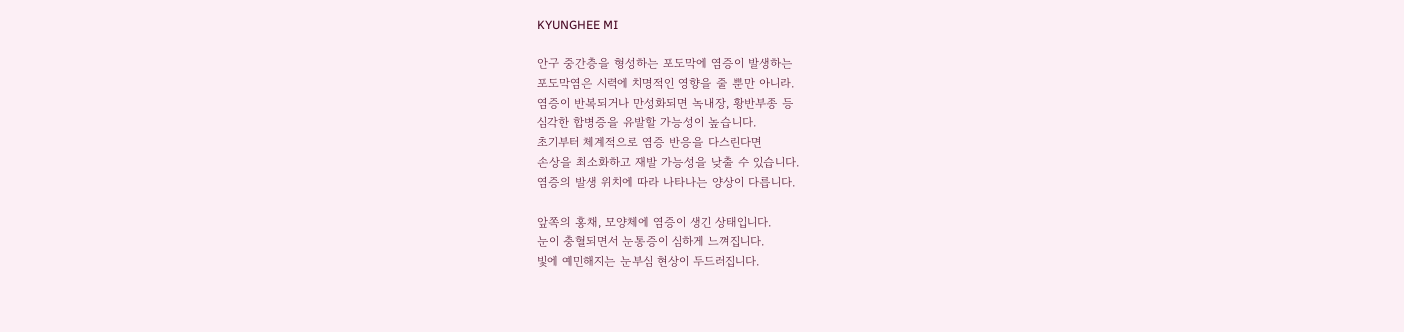KYUNGHEE MI

안구 중간층을 형성하는 포도막에 염증이 발생하는
포도막염은 시력에 치명적인 영향을 줄 뿐만 아니라.
염증이 반복되거나 만성화되면 녹내장, 황반부종 등
심각한 합병증을 유발할 가능성이 높습니다.
초기부터 체계적으로 염증 반응을 다스린다면
손상을 최소화하고 재발 가능성을 낮출 수 있습니다.
염증의 발생 위치에 따라 나타나는 양상이 다릅니다.

앞쪽의 홍채, 모양체에 염증이 생긴 상태입니다.
눈이 충혈되면서 눈통증이 심하게 느껴집니다.
빛에 예민해지는 눈부심 현상이 두드러집니다.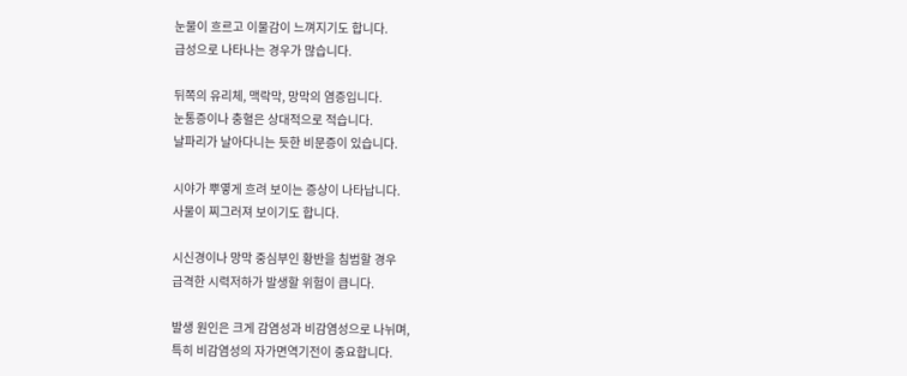눈물이 흐르고 이물감이 느껴지기도 합니다.
급성으로 나타나는 경우가 많습니다.

뒤쪽의 유리체, 맥락막, 망막의 염증입니다.
눈통증이나 충혈은 상대적으로 적습니다.
날파리가 날아다니는 듯한 비문증이 있습니다.

시야가 뿌옇게 흐려 보이는 증상이 나타납니다.
사물이 찌그러져 보이기도 합니다.

시신경이나 망막 중심부인 황반을 침범할 경우
급격한 시력저하가 발생할 위험이 큽니다.

발생 원인은 크게 감염성과 비감염성으로 나뉘며,
특히 비감염성의 자가면역기전이 중요합니다.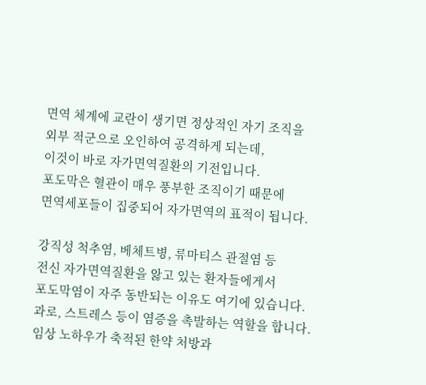면역 체계에 교란이 생기면 정상적인 자기 조직을
외부 적군으로 오인하여 공격하게 되는데,
이것이 바로 자가면역질환의 기전입니다.
포도막은 혈관이 매우 풍부한 조직이기 때문에
면역세포들이 집중되어 자가면역의 표적이 됩니다.

강직성 척추염, 베체트병, 류마티스 관절염 등
전신 자가면역질환을 앓고 있는 환자들에게서
포도막염이 자주 동반되는 이유도 여기에 있습니다.
과로, 스트레스 등이 염증을 촉발하는 역할을 합니다.
임상 노하우가 축적된 한약 처방과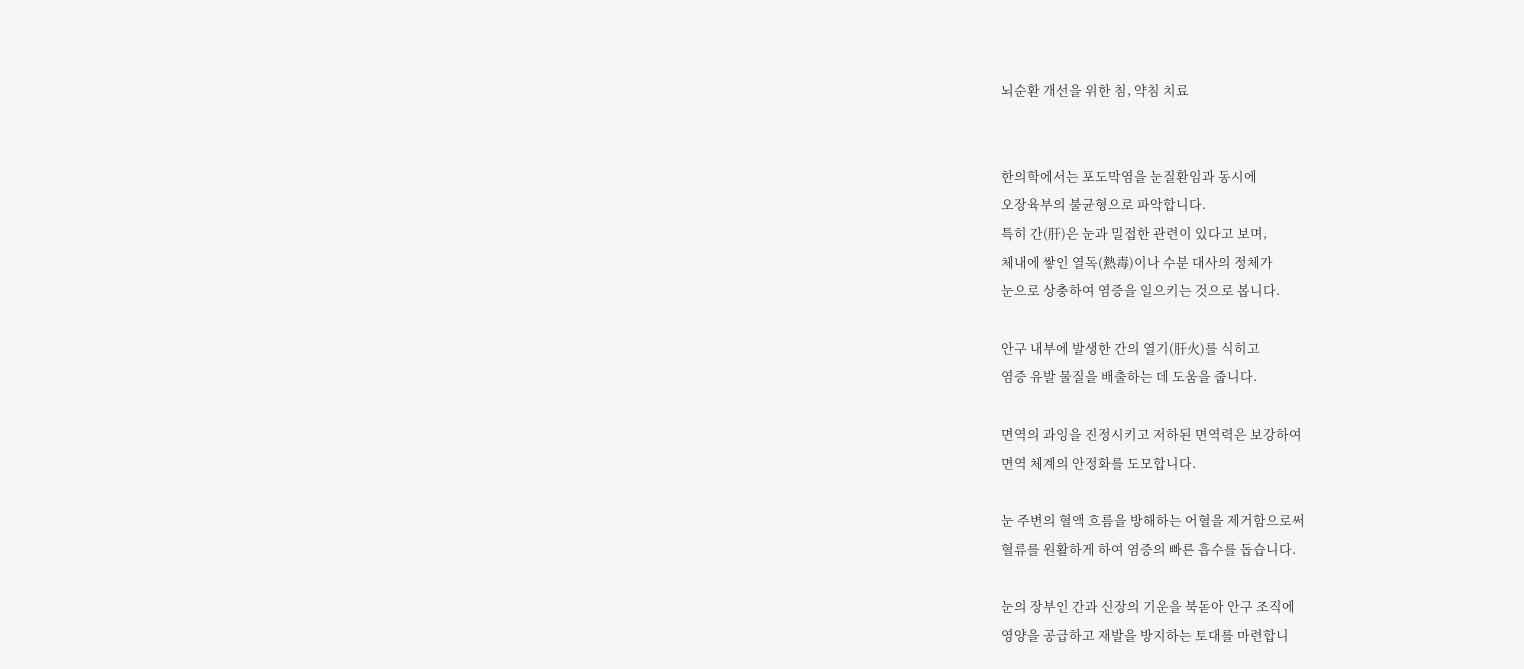뇌순환 개선을 위한 침, 약침 치료


한의학에서는 포도막염을 눈질환임과 동시에
오장육부의 불균형으로 파악합니다.
특히 간(肝)은 눈과 밀접한 관련이 있다고 보며,
체내에 쌓인 열독(熱毒)이나 수분 대사의 정체가
눈으로 상충하여 염증을 일으키는 것으로 봅니다.

안구 내부에 발생한 간의 열기(肝火)를 식히고
염증 유발 물질을 배출하는 데 도움을 줍니다.

면역의 과잉을 진정시키고 저하된 면역력은 보강하여
면역 체계의 안정화를 도모합니다.

눈 주변의 혈액 흐름을 방해하는 어혈을 제거함으로써
혈류를 원활하게 하여 염증의 빠른 흡수를 돕습니다.

눈의 장부인 간과 신장의 기운을 북돋아 안구 조직에
영양을 공급하고 재발을 방지하는 토대를 마련합니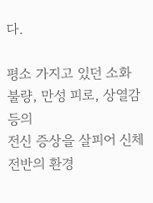다.

평소 가지고 있던 소화 불량, 만성 피로, 상열감 등의
전신 증상을 살피어 신체 전반의 환경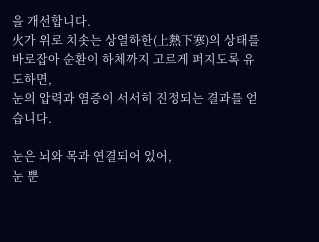을 개선합니다.
火가 위로 치솟는 상열하한(上熱下寒)의 상태를
바로잡아 순환이 하체까지 고르게 퍼지도록 유도하면,
눈의 압력과 염증이 서서히 진정되는 결과를 얻습니다.

눈은 뇌와 목과 연결되어 있어,
눈 뿐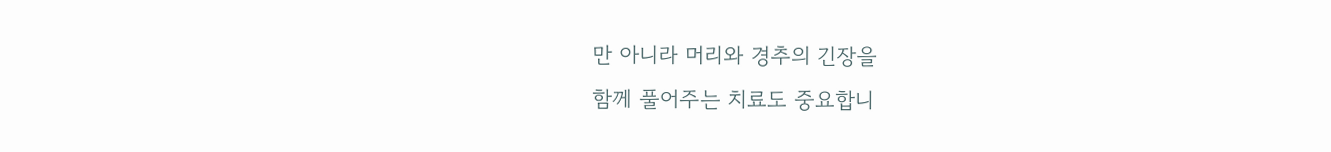만 아니라 머리와 경추의 긴장을
함께 풀어주는 치료도 중요합니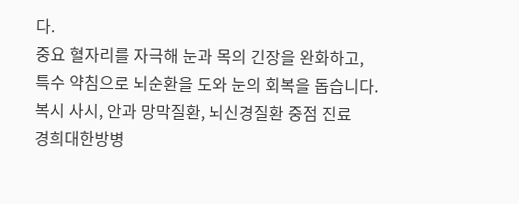다.
중요 혈자리를 자극해 눈과 목의 긴장을 완화하고,
특수 약침으로 뇌순환을 도와 눈의 회복을 돕습니다.
복시 사시, 안과 망막질환, 뇌신경질환 중점 진료
경희대한방병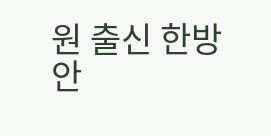원 출신 한방 안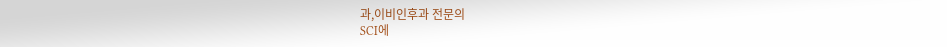과,이비인후과 전문의
SCI에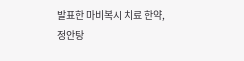발표한 마비복시 치료 한약, 정안탕